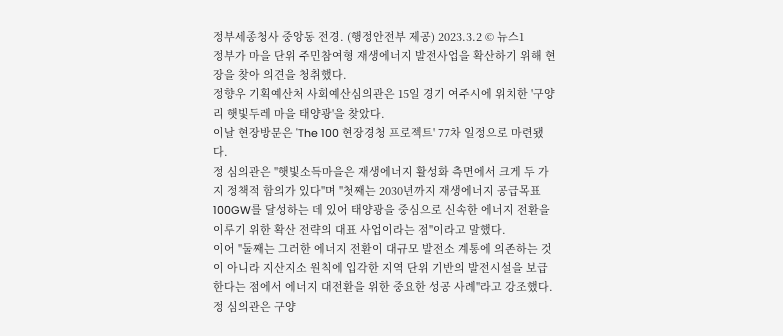정부세종청사 중앙동 전경. (행정안전부 제공) 2023.3.2 © 뉴스1
정부가 마을 단위 주민참여형 재생에너지 발전사업을 확산하기 위해 현장을 찾아 의견을 청취했다.
정향우 기획예산처 사회예산심의관은 15일 경기 여주시에 위치한 '구양리 햇빛두레 마을 태양광'을 찾았다.
이날 현장방문은 'The 100 현장경청 프로젝트' 77차 일정으로 마련됐다.
정 심의관은 "햇빛소득마을은 재생에너지 활성화 측면에서 크게 두 가지 정책적 함의가 있다"며 "첫째는 2030년까지 재생에너지 공급목표 100GW를 달성하는 데 있어 태양광을 중심으로 신속한 에너지 전환을 이루기 위한 확산 전략의 대표 사업이라는 점"이라고 말했다.
이어 "둘째는 그러한 에너지 전환이 대규모 발전소 계통에 의존하는 것이 아니라 지산지소 원칙에 입각한 지역 단위 기반의 발전시설을 보급한다는 점에서 에너지 대전환을 위한 중요한 성공 사례"라고 강조했다.
정 심의관은 구양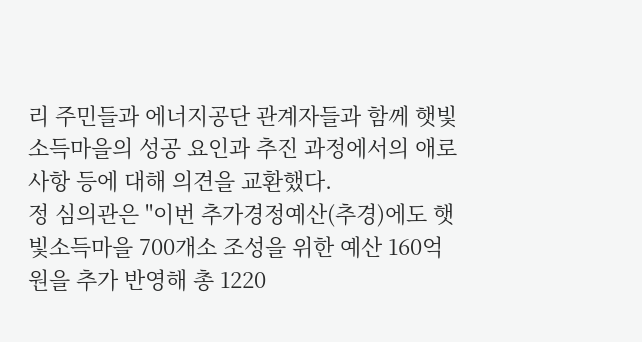리 주민들과 에너지공단 관계자들과 함께 햇빛소득마을의 성공 요인과 추진 과정에서의 애로 사항 등에 대해 의견을 교환했다.
정 심의관은 "이번 추가경정예산(추경)에도 햇빛소득마을 700개소 조성을 위한 예산 160억 원을 추가 반영해 총 1220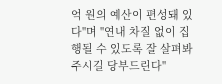억 원의 예산이 편성돼 있다"며 "연내 차질 없이 집행될 수 있도록 잘 살펴봐 주시길 당부드린다"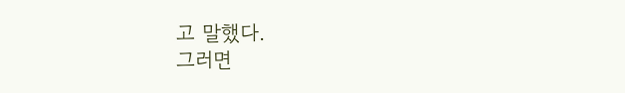고 말했다.
그러면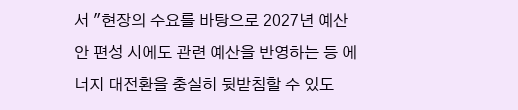서 "현장의 수요를 바탕으로 2027년 예산안 편성 시에도 관련 예산을 반영하는 등 에너지 대전환을 충실히 뒷받침할 수 있도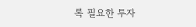록 필요한 투자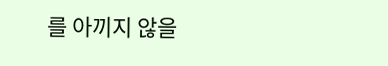를 아끼지 않을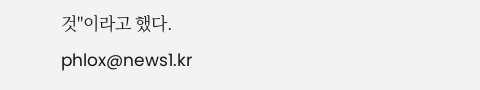것"이라고 했다.
phlox@news1.kr